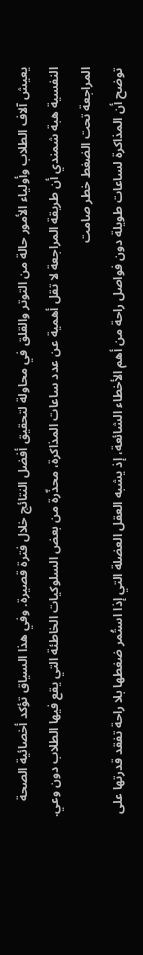يعيش آلاف الطلاب وأولياء الأمور حالة من التوتر والقلق في محاولة لتحقيق أفضل النتائج خلال فترة قصيرة. وفي هذا السياق تؤكد أخصائية الصحة النفسية هبة شمندي أن طريقة المراجعة لا تقل أهمية عن عدد ساعات المذاكرة، محذّرة من بعض السلوكيات الخاطئة التي يقع فيها الطلاب دون وعي.
المراجعة تحت الضغط خطر صامت
توضح أن المذاكرة لساعات طويلة دون فواصل راحة من أهم الأخطاء الشائعة، إذ يشبه العقل العضلة التي إذا استُمر ضغطها بلا راحة تفقد قدرتها على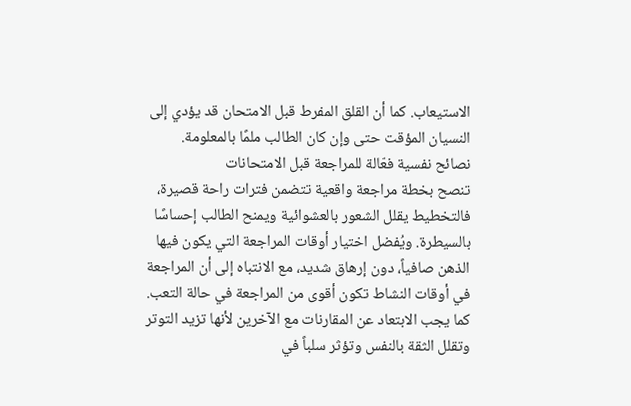الاستيعاب. كما أن القلق المفرط قبل الامتحان قد يؤدي إلى النسيان المؤقت حتى وإن كان الطالب ملمًا بالمعلومة.
نصائح نفسية فعّالة للمراجعة قبل الامتحانات
تنصح بخطة مراجعة واقعية تتضمن فترات راحة قصيرة، فالتخطيط يقلل الشعور بالعشوائية ويمنح الطالب إحساسًا بالسيطرة. ويُفضل اختيار أوقات المراجعة التي يكون فيها الذهن صافياً، دون إرهاق شديد، مع الانتباه إلى أن المراجعة في أوقات النشاط تكون أقوى من المراجعة في حالة التعب. كما يجب الابتعاد عن المقارنات مع الآخرين لأنها تزيد التوتر وتقلل الثقة بالنفس وتؤثر سلباً في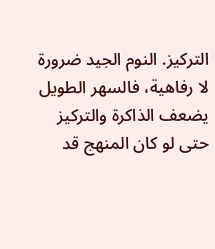التركيز. النوم الجيد ضرورة لا رفاهية، فالسهر الطويل يضعف الذاكرة والتركيز حتى لو كان المنهج قد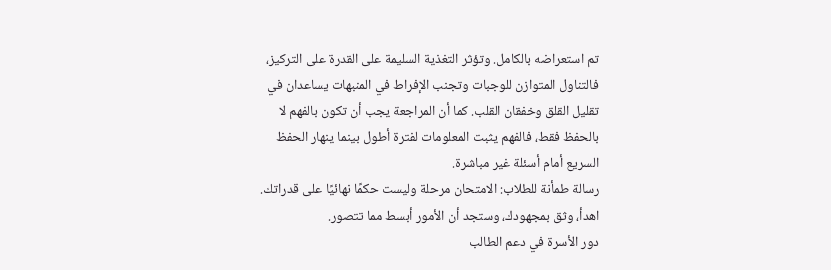تم استعراضه بالكامل. وتؤثر التغذية السليمة على القدرة على التركيز، فالتناول المتوازن للوجبات وتجنب الإفراط في المنبهات يساعدان في تقليل القلق وخفقان القلب. كما أن المراجعة يجب أن تكون بالفهم لا بالحفظ فقط، فالفهم يثبت المعلومات لفترة أطول بينما ينهار الحفظ السريع أمام أسئلة غير مباشرة.
رسالة طمأنة للطلاب: الامتحان مرحلة وليست حكمًا نهائيًا على قدراتك. اهدأ، وثق بمجهودك، وستجد أن الأمور أبسط مما تتصور.
دور الأسرة في دعم الطالب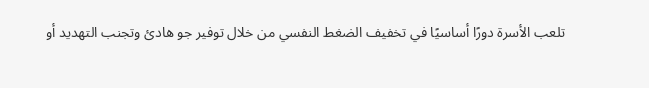تلعب الأسرة دورًا أساسيًا في تخفيف الضغط النفسي من خلال توفير جو هادئ وتجنب التهديد أو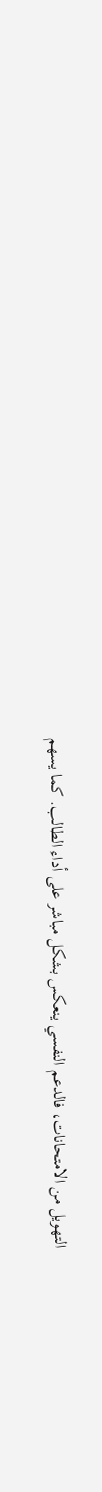التهويل من الامتحانات، فالدعم النفسي ينعكس بشكل مباشر على أداء الطالب. كما يسهم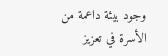وجود بيئة داعمة من الأسرة في تعزيز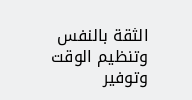الثقة بالنفس وتنظيم الوقت وتوفير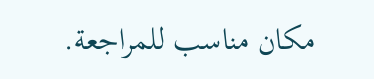مكان مناسب للمراجعة.